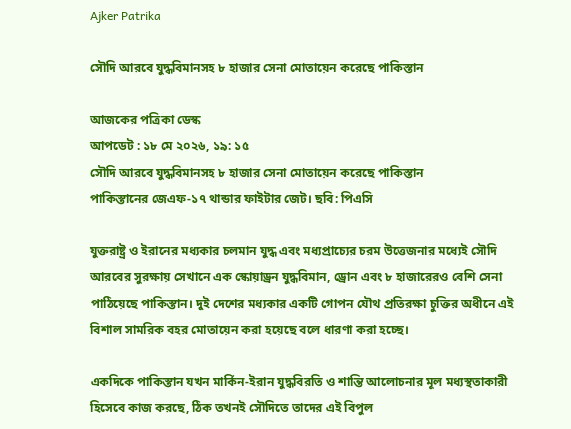Ajker Patrika

সৌদি আরবে যুদ্ধবিমানসহ ৮ হাজার সেনা মোতায়েন করেছে পাকিস্তান

আজকের পত্রিকা ডেস্ক
আপডেট : ১৮ মে ২০২৬, ১৯: ১৫
সৌদি আরবে যুদ্ধবিমানসহ ৮ হাজার সেনা মোতায়েন করেছে পাকিস্তান
পাকিস্তানের জেএফ-১৭ থান্ডার ফাইটার জেট। ছবি: পিএসি

যুক্তরাষ্ট্র ও ইরানের মধ্যকার চলমান যুদ্ধ এবং মধ্যপ্রাচ্যের চরম উত্তেজনার মধ্যেই সৌদি আরবের সুরক্ষায় সেখানে এক স্কোয়াড্রন যুদ্ধবিমান, ড্রোন এবং ৮ হাজারেরও বেশি সেনা পাঠিয়েছে পাকিস্তান। দুই দেশের মধ্যকার একটি গোপন যৌথ প্রতিরক্ষা চুক্তির অধীনে এই বিশাল সামরিক বহর মোতায়েন করা হয়েছে বলে ধারণা করা হচ্ছে।

একদিকে পাকিস্তান যখন মার্কিন-ইরান যুদ্ধবিরতি ও শান্তি আলোচনার মূল মধ্যস্থতাকারী হিসেবে কাজ করছে, ঠিক তখনই সৌদিতে তাদের এই বিপুল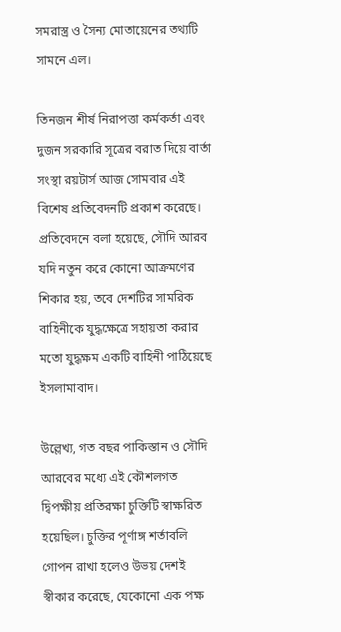সমরাস্ত্র ও সৈন্য মোতায়েনের তথ্যটি সামনে এল।

তিনজন শীর্ষ নিরাপত্তা কর্মকর্তা এবং দুজন সরকারি সূত্রের বরাত দিয়ে বার্তা সংস্থা রয়টার্স আজ সোমবার এই বিশেষ প্রতিবেদনটি প্রকাশ করেছে। প্রতিবেদনে বলা হয়েছে, সৌদি আরব যদি নতুন করে কোনো আক্রমণের শিকার হয়, তবে দেশটির সামরিক বাহিনীকে যুদ্ধক্ষেত্রে সহায়তা করার মতো যুদ্ধক্ষম একটি বাহিনী পাঠিয়েছে ইসলামাবাদ।

উল্লেখ্য, গত বছর পাকিস্তান ও সৌদি আরবের মধ্যে এই কৌশলগত দ্বিপক্ষীয় প্রতিরক্ষা চুক্তিটি স্বাক্ষরিত হয়েছিল। চুক্তির পূর্ণাঙ্গ শর্তাবলি গোপন রাখা হলেও উভয় দেশই স্বীকার করেছে, যেকোনো এক পক্ষ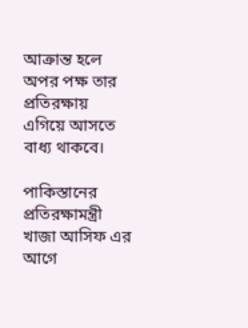আক্রান্ত হলে অপর পক্ষ তার প্রতিরক্ষায় এগিয়ে আসতে বাধ্য থাকবে।

পাকিস্তানের প্রতিরক্ষামন্ত্রী খাজা আসিফ এর আগে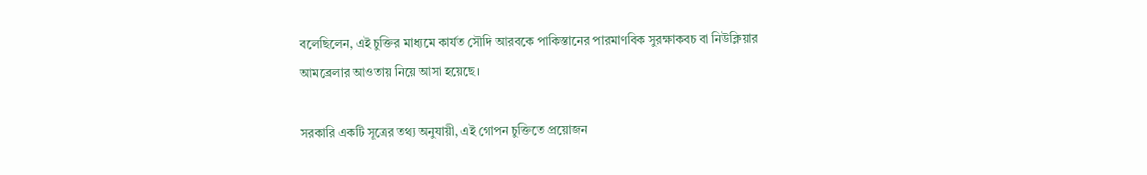বলেছিলেন, এই চুক্তির মাধ্যমে কার্যত সৌদি আরবকে পাকিস্তানের পারমাণবিক সুরক্ষাকবচ বা নিউক্লিয়ার আমব্রেলার আওতায় নিয়ে আসা হয়েছে।

সরকারি একটি সূত্রের তথ্য অনুযায়ী, এই গোপন চুক্তিতে প্রয়োজন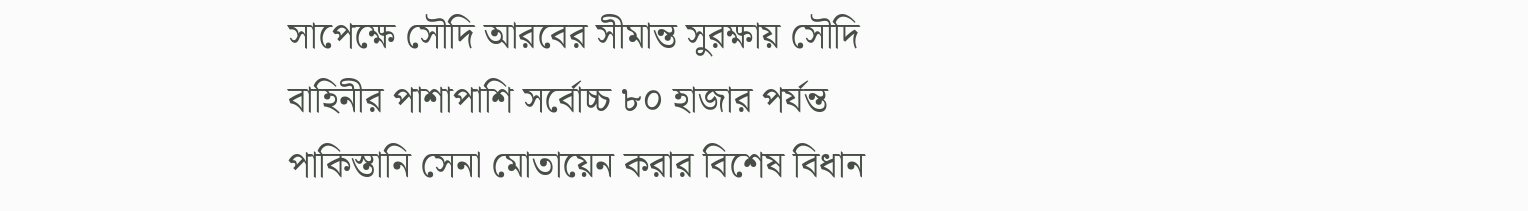সাপেক্ষে সৌদি আরবের সীমান্ত সুরক্ষায় সৌদি বাহিনীর পাশাপাশি সর্বোচ্চ ৮০ হাজার পর্যন্ত পাকিস্তানি সেনা মোতায়েন করার বিশেষ বিধান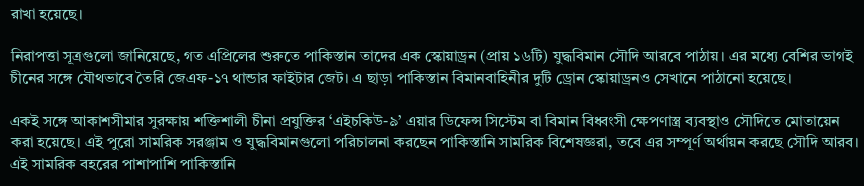রাখা হয়েছে।

নিরাপত্তা সূত্রগুলো জানিয়েছে, গত এপ্রিলের শুরুতে পাকিস্তান তাদের এক স্কোয়াড্রন (প্রায় ১৬টি) যুদ্ধবিমান সৌদি আরবে পাঠায়। এর মধ্যে বেশির ভাগই চীনের সঙ্গে যৌথভাবে তৈরি জেএফ-১৭ থান্ডার ফাইটার জেট। এ ছাড়া পাকিস্তান বিমানবাহিনীর দুটি ড্রোন স্কোয়াড্রনও সেখানে পাঠানো হয়েছে।

একই সঙ্গে আকাশসীমার সুরক্ষায় শক্তিশালী চীনা প্রযুক্তির ‘এইচকিউ-৯’ এয়ার ডিফেন্স সিস্টেম বা বিমান বিধ্বংসী ক্ষেপণাস্ত্র ব্যবস্থাও সৌদিতে মোতায়েন করা হয়েছে। এই পুরো সামরিক সরঞ্জাম ও যুদ্ধবিমানগুলো পরিচালনা করছেন পাকিস্তানি সামরিক বিশেষজ্ঞরা, তবে এর সম্পূর্ণ অর্থায়ন করছে সৌদি আরব। এই সামরিক বহরের পাশাপাশি পাকিস্তানি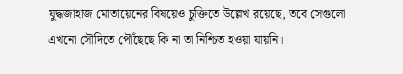যুদ্ধজাহাজ মোতায়েনের বিষয়েও চুক্তিতে উল্লেখ রয়েছে, তবে সেগুলো এখনো সৌদিতে পৌঁছেছে কি না তা নিশ্চিত হওয়া যায়নি।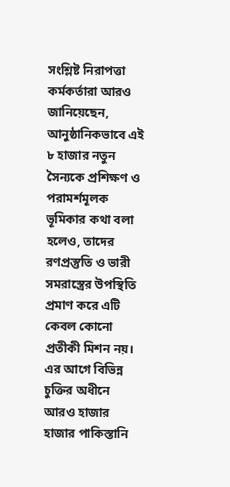সংশ্লিষ্ট নিরাপত্তা কর্মকর্তারা আরও জানিয়েছেন, আনুষ্ঠানিকভাবে এই ৮ হাজার নতুন সৈন্যকে প্রশিক্ষণ ও পরামর্শমূলক ভূমিকার কথা বলা হলেও, তাদের রণপ্রস্তুতি ও ভারী সমরাস্ত্রের উপস্থিতি প্রমাণ করে এটি কেবল কোনো প্রতীকী মিশন নয়। এর আগে বিভিন্ন চুক্তির অধীনে আরও হাজার হাজার পাকিস্তানি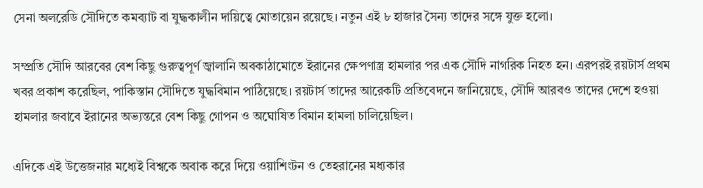সেনা অলরেডি সৌদিতে কমব্যাট বা যুদ্ধকালীন দায়িত্বে মোতায়েন রয়েছে। নতুন এই ৮ হাজার সৈন্য তাদের সঙ্গে যুক্ত হলো।

সম্প্রতি সৌদি আরবের বেশ কিছু গুরুত্বপূর্ণ জ্বালানি অবকাঠামোতে ইরানের ক্ষেপণাস্ত্র হামলার পর এক সৌদি নাগরিক নিহত হন। এরপরই রয়টার্স প্রথম খবর প্রকাশ করেছিল, পাকিস্তান সৌদিতে যুদ্ধবিমান পাঠিয়েছে। রয়টার্স তাদের আরেকটি প্রতিবেদনে জানিয়েছে, সৌদি আরবও তাদের দেশে হওয়া হামলার জবাবে ইরানের অভ্যন্তরে বেশ কিছু গোপন ও অঘোষিত বিমান হামলা চালিয়েছিল।

এদিকে এই উত্তেজনার মধ্যেই বিশ্বকে অবাক করে দিয়ে ওয়াশিংটন ও তেহরানের মধ্যকার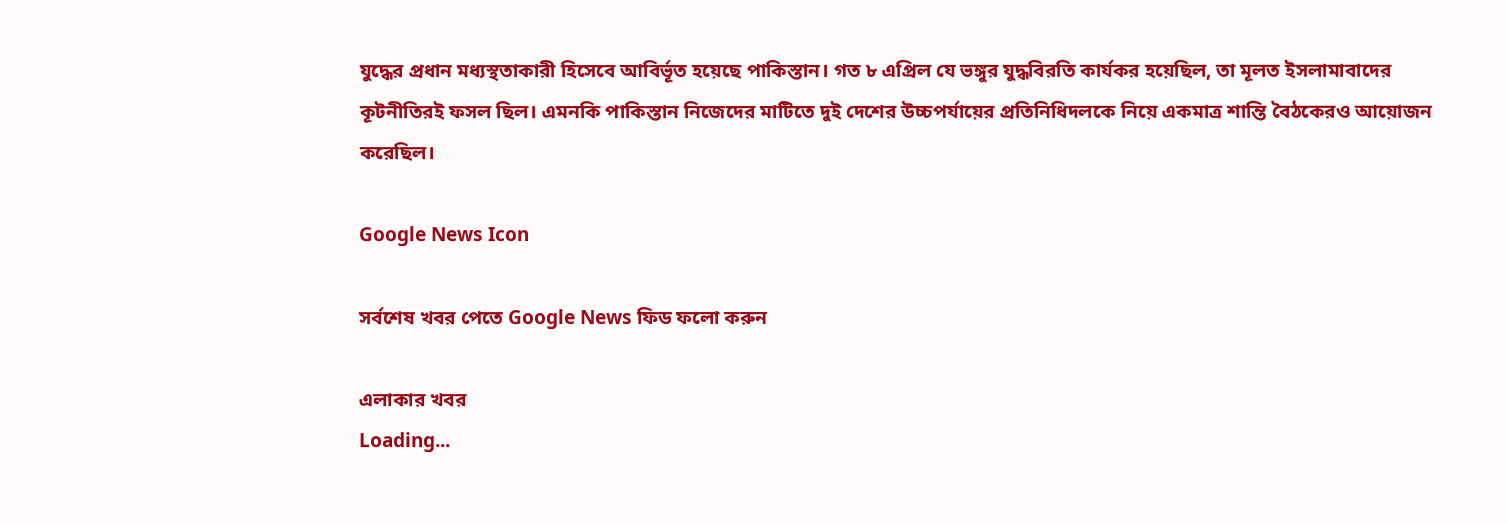যুদ্ধের প্রধান মধ্যস্থতাকারী হিসেবে আবির্ভূত হয়েছে পাকিস্তান। গত ৮ এপ্রিল যে ভঙ্গুর যুদ্ধবিরতি কার্যকর হয়েছিল, তা মূলত ইসলামাবাদের কূটনীতিরই ফসল ছিল। এমনকি পাকিস্তান নিজেদের মাটিতে দুই দেশের উচ্চপর্যায়ের প্রতিনিধিদলকে নিয়ে একমাত্র শান্তি বৈঠকেরও আয়োজন করেছিল।

Google News Icon

সর্বশেষ খবর পেতে Google News ফিড ফলো করুন

এলাকার খবর
Loading...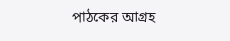পাঠকের আগ্রহ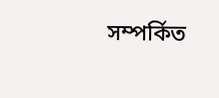সম্পর্কিত